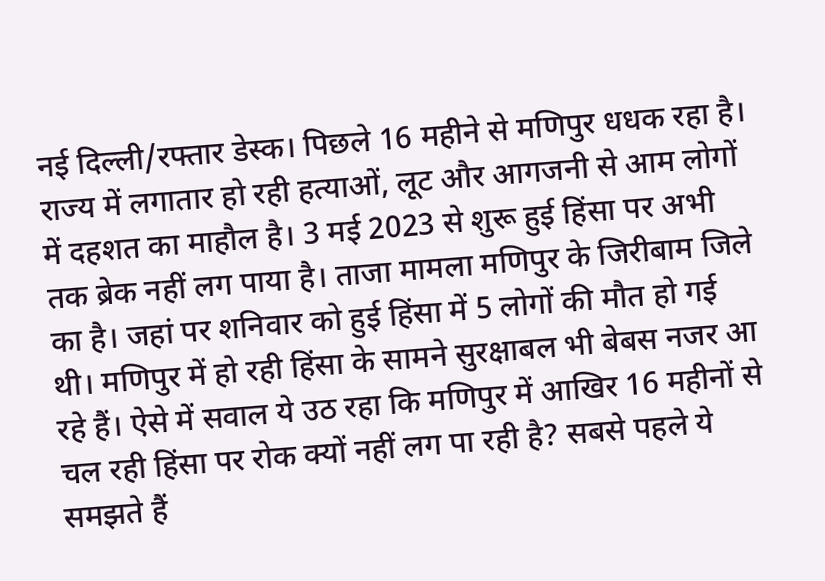नई दिल्ली/रफ्तार डेस्क। पिछले 16 महीने से मणिपुर धधक रहा है। राज्य में लगातार हो रही हत्याओं, लूट और आगजनी से आम लोगों में दहशत का माहौल है। 3 मई 2023 से शुरू हुई हिंसा पर अभी तक ब्रेक नहीं लग पाया है। ताजा मामला मणिपुर के जिरीबाम जिले का है। जहां पर शनिवार को हुई हिंसा में 5 लोगों की मौत हो गई थी। मणिपुर में हो रही हिंसा के सामने सुरक्षाबल भी बेबस नजर आ रहे हैं। ऐसे में सवाल ये उठ रहा कि मणिपुर में आखिर 16 महीनों से चल रही हिंसा पर रोक क्यों नहीं लग पा रही है? सबसे पहले ये समझते हैं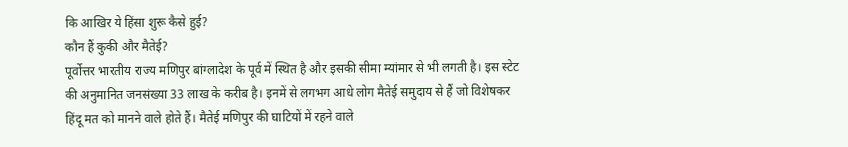कि आखिर ये हिंसा शुरू कैसे हुई?
कौन हैं कुकी और मैतेई?
पूर्वोत्तर भारतीय राज्य मणिपुर बांग्लादेश के पूर्व में स्थित है और इसकी सीमा म्यांमार से भी लगती है। इस स्टेट की अनुमानित जनसंख्या 33 लाख के करीब है। इनमें से लगभग आधे लोग मैतेई समुदाय से हैं जो विशेषकर हिंदू मत को मानने वाले होते हैं। मैतेई मणिपुर की घाटियों में रहने वाले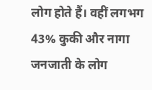लोग होते हैं। वहीं लगभग 43% कुकी और नागा जनजाती के लोग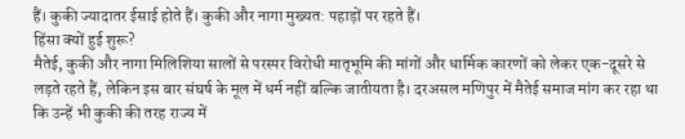हैं। कुकी ज्यादातर ईसाई होते हैं। कुकी और नागा मुख्यत: पहाड़ों पर रहते हैं।
हिंसा क्यों हुई शुरू?
मैतेई, कुकी और नागा मिलिशिया सालों से परस्पर विरोधी मातृभूमि की मांगों और धार्मिक कारणों को लेकर एक-दूसरे से लड़ते रहते हैं, लेकिन इस बार संघर्ष के मूल में धर्म नहीं बल्कि जातीयता है। दरअसल मणिपुर में मैतेई समाज मांग कर रहा था कि उन्हें भी कुकी की तरह राज्य में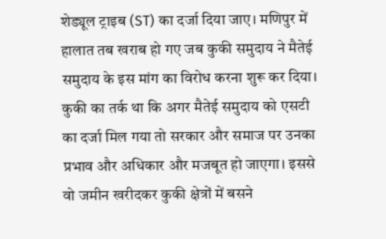शेड्यूल ट्राइब (ST) का दर्जा दिया जाए। मणिपुर में हालात तब खराब हो गए जब कुकी समुदाय ने मैतेई समुदाय के इस मांग का विरोध करना शुरू कर दिया।
कुकी का तर्क था कि अगर मैतेई समुदाय को एसटी का दर्जा मिल गया तो सरकार और समाज पर उनका प्रभाव और अधिकार और मजबूत हो जाएगा। इससे वो जमीन खरीदकर कुकी क्षेत्रों में बसने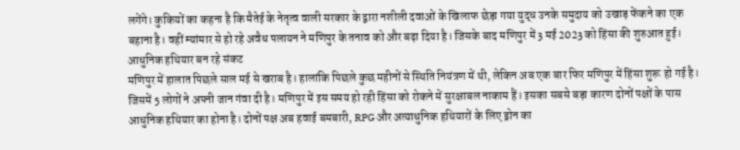लगेंगे। कुकियों का कहना है कि मैतेई के नेतृत्व वाली सरकार के द्वारा नशीली दवाओं के खिलाफ छेड़ा गया युद्ध उनके समुदाय को उखाड़ फेंकने का एक बहाना है। वहीं म्यांमार से हो रहे अवैध पलायन ने मणिपुर के तनाव को और बढ़ा दिया है। जिसके बाद मणिपुर में 3 मई 2023 को हिंसा की शुरुआत हुई।
आधुनिक हथियार बन रहे संकट
मणिपुर में हालात पिछले साल मई से खराब है। हालांकि पिछले कुछ महीनों से स्थिति नियंत्रण में थी, लेकिन अब एक बार फिर मणिपुर में हिंसा शुरू हो गई है। जिसमें 5 लोगों ने अपनी जान गंवा दी है। मणिपुर में इस समय हो रही हिंसा को रोकने में सुरक्षाबल नाकाम हैं। इसका सबसे बड़ा कारण दोनों पक्षों के पास आधुनिक हथियार का होना है। दोनों पक्ष अब हवाई बमबारी, RPG और अत्याधुनिक हथियारों के लिए ड्रोन का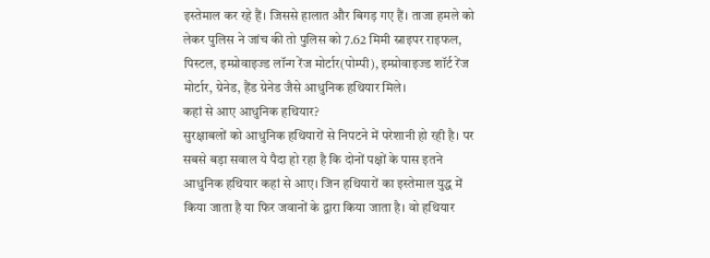इस्तेमाल कर रहे हैं। जिससे हालात और बिगड़ गए हैं। ताजा हमले को लेकर पुलिस ने जांच की तो पुलिस को 7.62 मिमी स्नाइपर राइफल, पिस्टल, इम्प्रोवाइज्ड लॉन्ग रेंज मोर्टार(पोम्पी), इम्प्रोवाइज्ड शॉर्ट रेंज मोर्टार, ग्रेनेड, हैंड ग्रेनेड जैसे आधुनिक हथियार मिले।
कहां से आए आधुनिक हथियार?
सुरक्षाबलों को आधुनिक हथियारों से निपटने में परेशानी हो रही है। पर सबसे बड़ा सवाल ये पैदा हो रहा है कि दोनों पक्षों के पास इतने आधुनिक हथियार कहां से आए। जिन हथियारों का इस्तेमाल युद्ध में किया जाता है या फिर जवानों के द्वारा किया जाता है। वो हथियार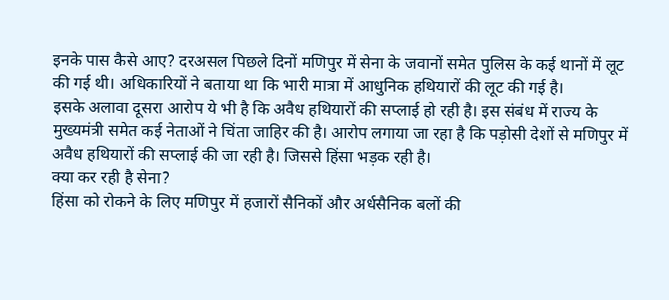इनके पास कैसे आए? दरअसल पिछले दिनों मणिपुर में सेना के जवानों समेत पुलिस के कई थानों में लूट की गई थी। अधिकारियों ने बताया था कि भारी मात्रा में आधुनिक हथियारों की लूट की गई है।
इसके अलावा दूसरा आरोप ये भी है कि अवैध हथियारों की सप्लाई हो रही है। इस संबंध में राज्य के मुख्यमंत्री समेत कई नेताओं ने चिंता जाहिर की है। आरोप लगाया जा रहा है कि पड़ोसी देशों से मणिपुर में अवैध हथियारों की सप्लाई की जा रही है। जिससे हिंसा भड़क रही है।
क्या कर रही है सेना?
हिंसा को रोकने के लिए मणिपुर में हजारों सैनिकों और अर्धसैनिक बलों की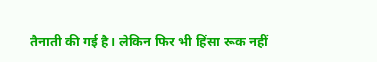तैनाती की गई है। लेकिन फिर भी हिंसा रूक नहीं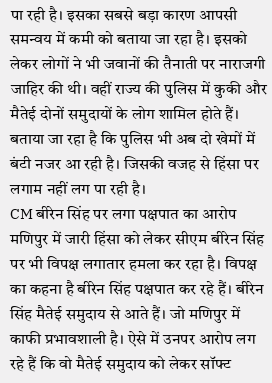पा रही है। इसका सबसे बड़ा कारण आपसी समन्वय में कमी को बताया जा रहा है। इसको लेकर लोगों ने भी जवानों की तैनाती पर नाराजगी जाहिर की थी। वहीं राज्य की पुलिस में कुकी और मैतेई दोनों समुदायों के लोग शामिल होते हैं। बताया जा रहा है कि पुलिस भी अब दो खेमों में बंटी नजर आ रही है। जिसकी वजह से हिंसा पर लगाम नहीं लग पा रही है।
CM बीरेन सिंह पर लगा पक्षपात का आरोप
मणिपुर में जारी हिंसा को लेकर सीएम बीरेन सिंह पर भी विपक्ष लगातार हमला कर रहा है। विपक्ष का कहना है बीरेन सिंह पक्षपात कर रहे हैं। बीरेन सिंह मैतेई समुदाय से आते हैं। जो मणिपुर में काफी प्रभावशाली है। ऐसे में उनपर आरोप लग रहे हैं कि वो मैतेई समुदाय को लेकर सॉफ्ट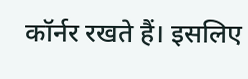कॉर्नर रखते हैं। इसलिए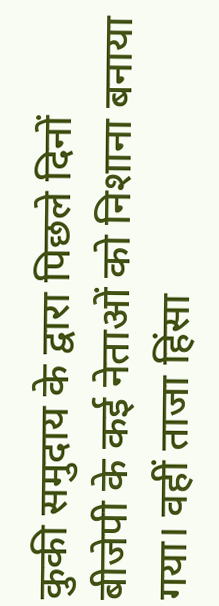कुकी समुदाय के द्वारा पिछले दिनों बीजेपी के कई नेताओं को निशाना बनाया गया। वहीं ताजा हिंसा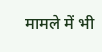मामले में भी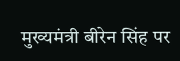मुख्यमंत्री बीरेन सिंह पर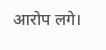आरोप लगे।